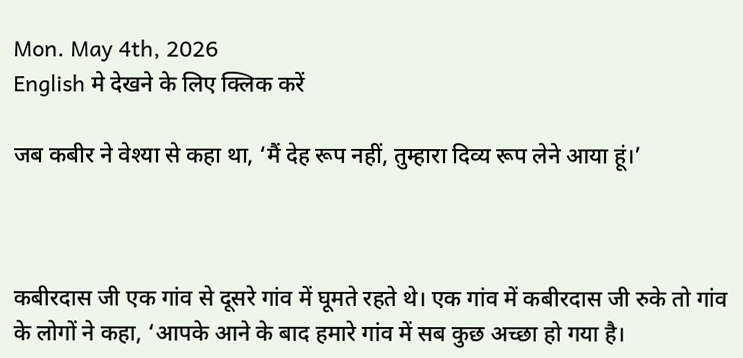Mon. May 4th, 2026
English मे देखने के लिए क्लिक करें

जब कबीर ने वेश्या से कहा था, ‘मैं देह रूप नहीं, तुम्हारा दिव्य रूप लेने आया हूं।’



कबीरदास जी एक गांव से दूसरे गांव में घूमते रहते थे। एक गांव में कबीरदास जी रुके तो गांव के लोगों ने कहा, ‘आपके आने के बाद हमारे गांव में सब कुछ अच्छा हो गया है।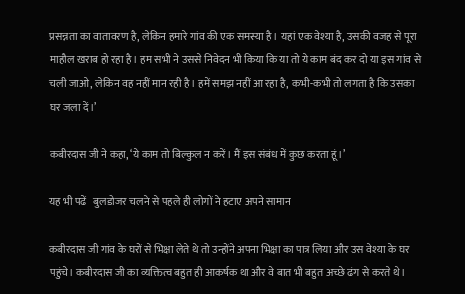प्रसन्नता का वातावरण है, लेकिन हमारे गांव की एक समस्या है। यहां एक वेश्या है, उसकी वजह से पूरा माहौल खराब हो रहा है। हम सभी ने उससे निवेदन भी किया कि या तो ये काम बंद कर दो या इस गांव से चली जाओ, लेकिन वह नहीं मान रही है। हमें समझ नहीं आ रहा है, कभी-कभी तो लगता है कि उसका घर जला दें।’

कबीरदास जी ने कहा, ‘ये काम तो बिल्कुल न करें। मैं इस संबंध में कुछ करता हूं।’

यह भी पढें   बुलडोजर चलने से पहले ही लोगों ने हटाए अपने सामान

कबीरदास जी गांव के घरों से भिक्षा लेते थे तो उन्होंने अपना भिक्षा का पात्र लिया और उस वेश्या के घर पहुंचे। कबीरदास जी का व्यक्तित्व बहुत ही आकर्षक था और वे बात भी बहुत अच्छे ढंग से करते थे।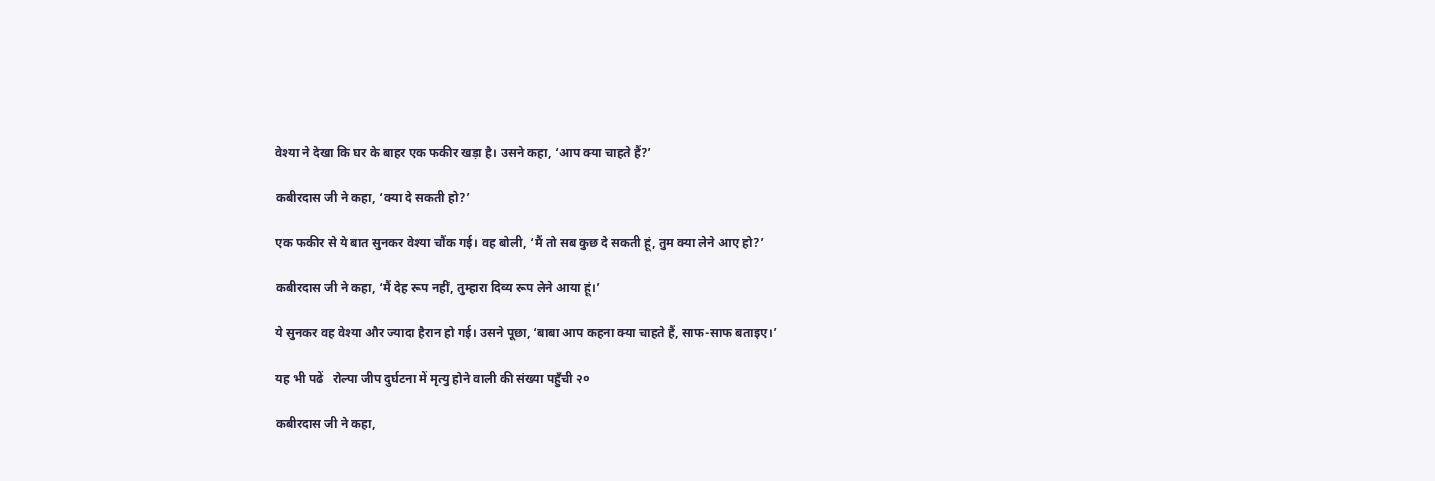वेश्या ने देखा कि घर के बाहर एक फकीर खड़ा है। उसने कहा, ‘आप क्या चाहते हैं?’

कबीरदास जी ने कहा, ‘क्या दे सकती हो?’

एक फकीर से ये बात सुनकर वेश्या चौंक गई। वह बोली, ‘मैं तो सब कुछ दे सकती हूं, तुम क्या लेने आए हो?’

कबीरदास जी ने कहा, ‘मैं देह रूप नहीं, तुम्हारा दिव्य रूप लेने आया हूं।’

ये सुनकर वह वेश्या और ज्यादा हैरान हो गई। उसने पूछा, ‘बाबा आप कहना क्या चाहते हैं, साफ-साफ बताइए।’

यह भी पढें   रोल्पा जीप दुर्घटना में मृत्यु होने वाली की संख्या पहुँची २०

कबीरदास जी ने कहा,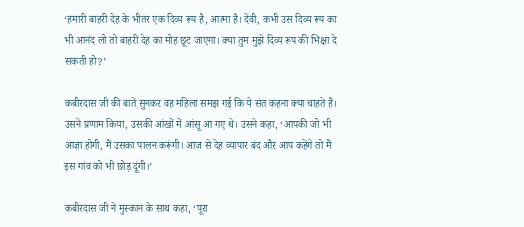‘हमारी बाहरी देह के भीतर एक दिव्य रूप है, आत्मा है। देवी, कभी उस दिव्य रूप का भी आनंद लो तो बाहरी देह का मोह छूट जाएगा। क्या तुम मुझे दिव्य रूप की भिक्षा दे सकती हो?’

कबीरदास जी की बातें सुनकर वह महिला समझ गई कि ये संत कहना क्या चाहते हैं। उसने प्रणाम किया, उसकी आंखों में आंसू आ गए थे। उसने कहा, ‘आपकी जो भी आज्ञा होगी, मैं उसका पालन करूंगी। आज से देह व्यापार बंद और आप कहेंगे तो मैं इस गांव को भी छोड़ दूंगी।’

कबीरदास जी ने मुस्कान के साथ कहा, ‘पूरा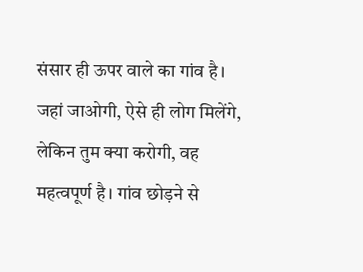संसार ही ऊपर वाले का गांव है। जहां जाओगी, ऐसे ही लोग मिलेंगे, लेकिन तुम क्या करोगी, वह महत्वपूर्ण है। गांव छोड़ने से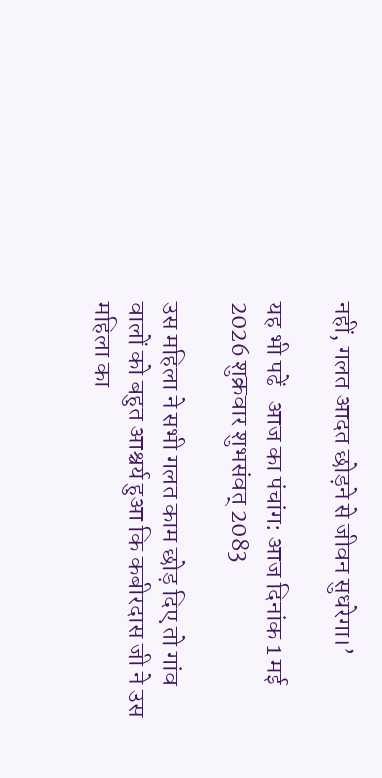नहीं, गलत आदत छोड़ने से जीवन सुधरेगा।’

यह भी पढें   आज का पंचांग: आज दिनांक 1 मई 2026 शुक्रवार शुभसंवत् 2083

उस महिला ने सभी गलत काम छोड़ दिए तो गांव वालों को बहुत आश्चर्य हुआ कि कबीरदास जी ने उस महिला का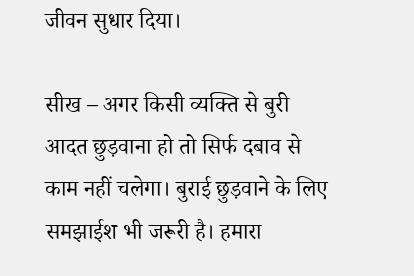जीवन सुधार दिया।

सीख – अगर किसी व्यक्ति से बुरी आदत छुड़वाना हो तो सिर्फ दबाव से काम नहीं चलेगा। बुराई छुड़वाने के लिए समझाईश भी जरूरी है। हमारा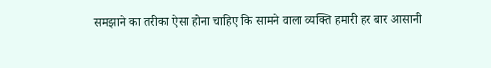समझाने का तरीका ऐसा होना चाहिए कि सामने वाला व्यक्ति हमारी हर बार आसानी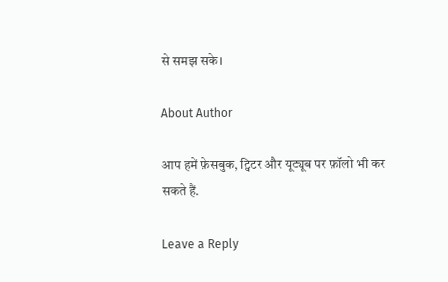से समझ सके।

About Author

आप हमें फ़ेसबुक, ट्विटर और यूट्यूब पर फ़ॉलो भी कर सकते हैं.

Leave a Reply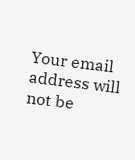Your email address will not be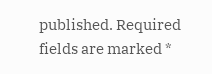published. Required fields are marked *